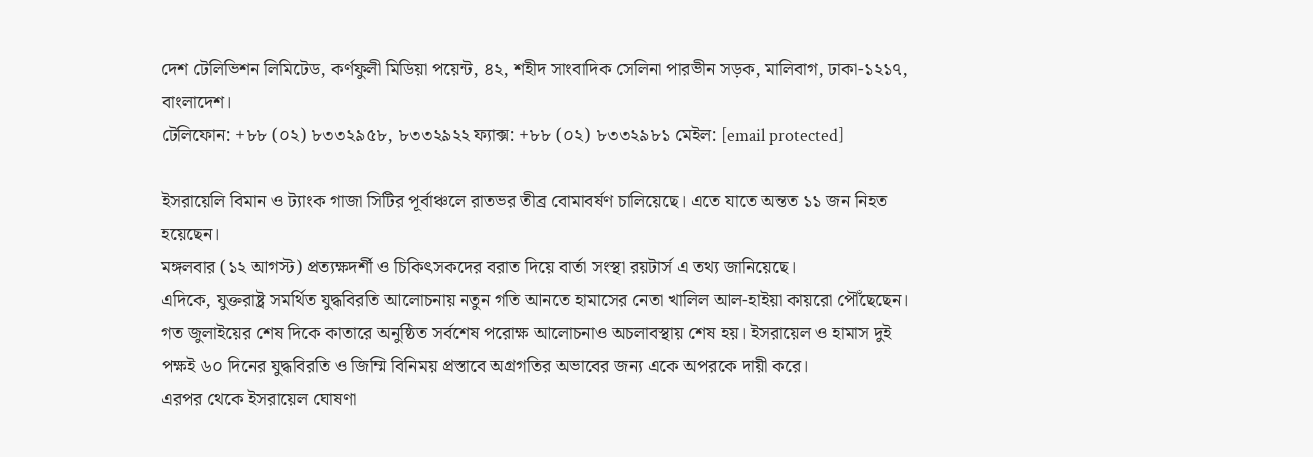দেশ টেলিভিশন লিমিটেড, কর্ণফুলী মিডিয়া পয়েন্ট, ৪২, শহীদ সাংবাদিক সেলিনা পারভীন সড়ক, মালিবাগ, ঢাকা-১২১৭, বাংলাদেশ।
টেলিফোন: +৮৮ (০২) ৮৩৩২৯৫৮, ৮৩৩২৯২২ ফ্যাক্স: +৮৮ (০২) ৮৩৩২৯৮১ মেইল: [email protected]

ইসরায়েলি বিমান ও ট্যাংক গাজা সিটির পূর্বাঞ্চলে রাতভর তীব্র বোমাবর্ষণ চালিয়েছে। এতে যাতে অন্তত ১১ জন নিহত হয়েছেন।
মঙ্গলবার (১২ আগস্ট) প্রত্যক্ষদর্শী ও চিকিৎসকদের বরাত দিয়ে বার্তা সংস্থা রয়টার্স এ তথ্য জানিয়েছে।
এদিকে, যুক্তরাষ্ট্র সমর্থিত যুদ্ধবিরতি আলোচনায় নতুন গতি আনতে হামাসের নেতা খালিল আল-হাইয়া কায়রো পৌঁছেছেন।
গত জুলাইয়ের শেষ দিকে কাতারে অনুষ্ঠিত সর্বশেষ পরোক্ষ আলোচনাও অচলাবস্থায় শেষ হয়। ইসরায়েল ও হামাস দুই পক্ষই ৬০ দিনের যুদ্ধবিরতি ও জিম্মি বিনিময় প্রস্তাবে অগ্রগতির অভাবের জন্য একে অপরকে দায়ী করে।
এরপর থেকে ইসরায়েল ঘোষণা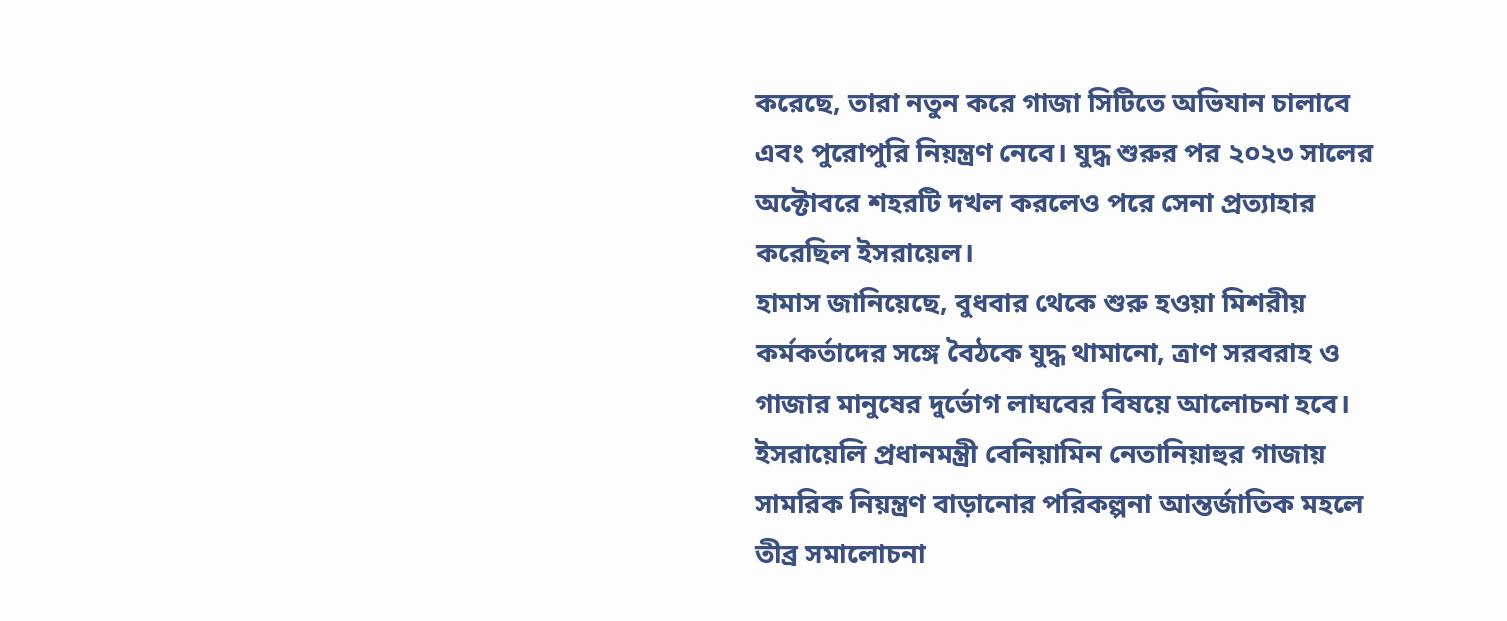করেছে, তারা নতুন করে গাজা সিটিতে অভিযান চালাবে এবং পুরোপুরি নিয়ন্ত্রণ নেবে। যুদ্ধ শুরুর পর ২০২৩ সালের অক্টোবরে শহরটি দখল করলেও পরে সেনা প্রত্যাহার করেছিল ইসরায়েল।
হামাস জানিয়েছে, বুধবার থেকে শুরু হওয়া মিশরীয় কর্মকর্তাদের সঙ্গে বৈঠকে যুদ্ধ থামানো, ত্রাণ সরবরাহ ও গাজার মানুষের দুর্ভোগ লাঘবের বিষয়ে আলোচনা হবে।
ইসরায়েলি প্রধানমন্ত্রী বেনিয়ামিন নেতানিয়াহুর গাজায় সামরিক নিয়ন্ত্রণ বাড়ানোর পরিকল্পনা আন্তর্জাতিক মহলে তীব্র সমালোচনা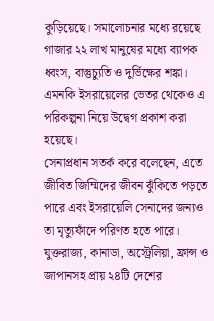কুড়িয়েছে। সমালোচনার মধ্যে রয়েছে গাজার ২২ লাখ মানুষের মধ্যে ব্যাপক ধ্বংস, বাস্তুচ্যুতি ও দুর্ভিক্ষের শঙ্কা। এমনকি ইসরায়েলের ভেতর থেকেও এ পরিকল্পনা নিয়ে উদ্বেগ প্রকাশ করা হয়েছে।
সেনাপ্রধান সতর্ক করে বলেছেন, এতে জীবিত জিম্মিদের জীবন ঝুঁকিতে পড়তে পারে এবং ইসরায়েলি সেনাদের জন্যও তা মৃত্যুফাঁদে পরিণত হতে পারে।
যুক্তরাজ্য, কানাডা, অস্ট্রেলিয়া, ফ্রান্স ও জাপানসহ প্রায় ২৪টি দেশের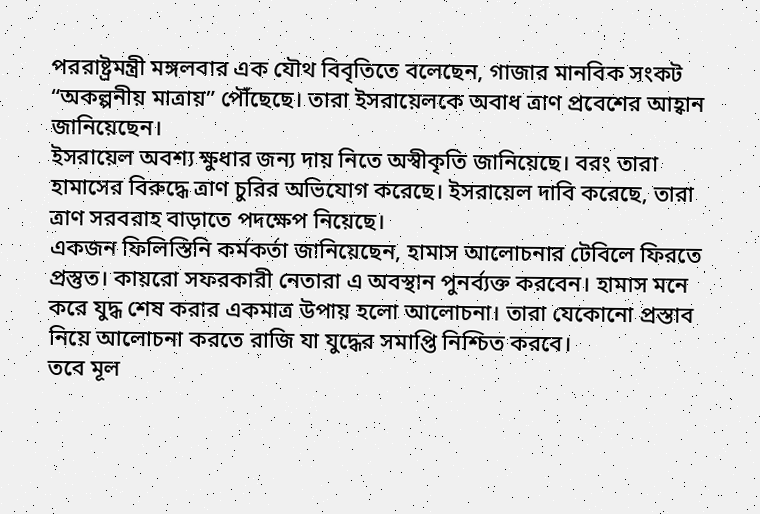পররাষ্ট্রমন্ত্রী মঙ্গলবার এক যৌথ বিবৃতিতে বলেছেন, গাজার মানবিক সংকট “অকল্পনীয় মাত্রায়” পৌঁছেছে। তারা ইসরায়েলকে অবাধ ত্রাণ প্রবেশের আহ্বান জানিয়েছেন।
ইসরায়েল অবশ্য ক্ষুধার জন্য দায় নিতে অস্বীকৃতি জানিয়েছে। বরং তারা হামাসের বিরুদ্ধে ত্রাণ চুরির অভিযোগ করেছে। ইসরায়েল দাবি করেছে, তারা ত্রাণ সরবরাহ বাড়াতে পদক্ষেপ নিয়েছে।
একজন ফিলিস্তিনি কর্মকর্তা জানিয়েছেন, হামাস আলোচনার টেবিলে ফিরতে প্রস্তুত। কায়রো সফরকারী নেতারা এ অবস্থান পুনর্ব্যক্ত করবেন। হামাস মনে করে যুদ্ধ শেষ করার একমাত্র উপায় হলো আলোচনা। তারা যেকোনো প্রস্তাব নিয়ে আলোচনা করতে রাজি যা যুদ্ধের সমাপ্তি নিশ্চিত করবে।
তবে মূল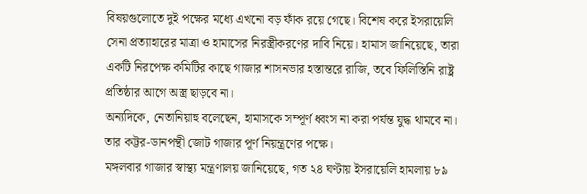বিষয়গুলোতে দুই পক্ষের মধ্যে এখনো বড় ফাঁক রয়ে গেছে। বিশেষ করে ইসরায়েলি সেনা প্রত্যাহারের মাত্রা ও হামাসের নিরস্ত্রীকরণের দাবি নিয়ে। হামাস জানিয়েছে, তারা একটি নিরপেক্ষ কমিটির কাছে গাজার শাসনভার হস্তান্তরে রাজি, তবে ফিলিস্তিনি রাষ্ট্র প্রতিষ্ঠার আগে অস্ত্র ছাড়বে না।
অন্যদিকে, নেতানিয়াহু বলেছেন, হামাসকে সম্পূর্ণ ধ্বংস না করা পর্যন্ত যুদ্ধ থামবে না। তার কট্টর-ডানপন্থী জোট গাজার পূর্ণ নিয়ন্ত্রণের পক্ষে।
মঙ্গলবার গাজার স্বাস্থ্য মন্ত্রণালয় জানিয়েছে, গত ২৪ ঘণ্টায় ইসরায়েলি হামলায় ৮৯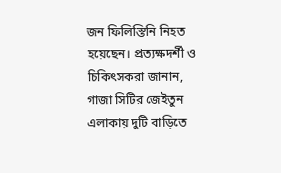জন ফিলিস্তিনি নিহত হয়েছেন। প্রত্যক্ষদর্শী ও চিকিৎসকরা জানান, গাজা সিটির জেইতুন এলাকায় দুটি বাড়িতে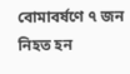বোমাবর্ষণে ৭ জন নিহত হন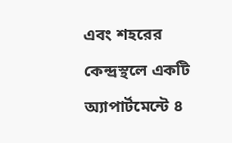এবং শহরের কেন্দ্রস্থলে একটি অ্যাপার্টমেন্টে ৪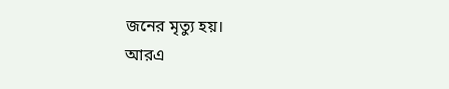জনের মৃত্যু হয়।
আরএ